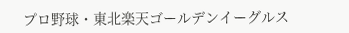プロ野球・東北楽天ゴールデンイーグルス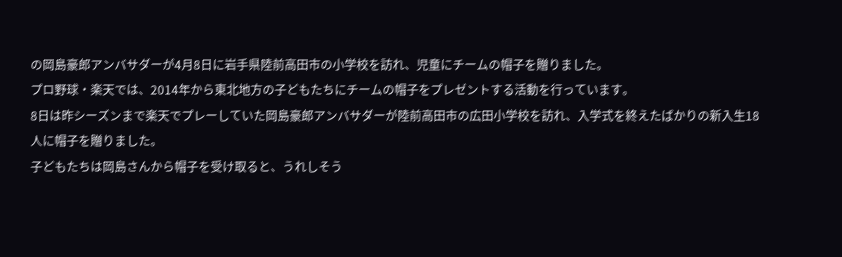の岡島豪郎アンバサダーが4月8日に岩手県陸前高田市の小学校を訪れ、児童にチームの帽子を贈りました。
プロ野球・楽天では、2014年から東北地方の子どもたちにチームの帽子をプレゼントする活動を行っています。
8日は昨シーズンまで楽天でプレーしていた岡島豪郎アンバサダーが陸前高田市の広田小学校を訪れ、入学式を終えたばかりの新入生18人に帽子を贈りました。
子どもたちは岡島さんから帽子を受け取ると、うれしそう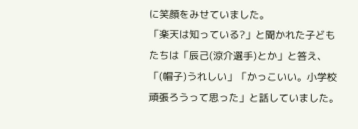に笑顔をみせていました。
「楽天は知っている?」と聞かれた子どもたちは「辰己(涼介選手)とか」と答え、「(帽子)うれしい」「かっこいい。小学校頑張ろうって思った」と話していました。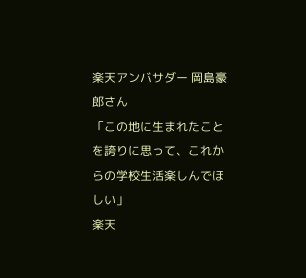楽天アンバサダー 岡島豪郎さん
「この地に生まれたことを誇りに思って、これからの学校生活楽しんでほしい」
楽天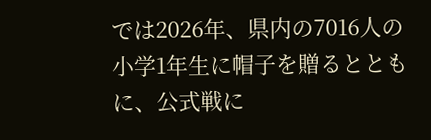では2026年、県内の7016人の小学1年生に帽子を贈るとともに、公式戦に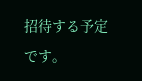招待する予定です。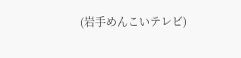(岩手めんこいテレビ)